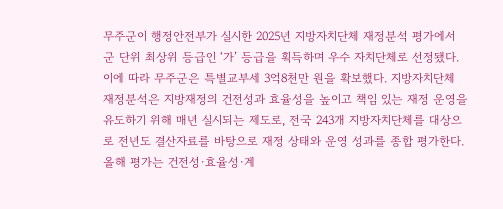무주군이 행정안전부가 실시한 2025년 지방자치단체 재정분석 평가에서 군 단위 최상위 등급인 ‘가’ 등급을 획득하며 우수 자치단체로 선정됐다. 이에 따라 무주군은 특별교부세 3억8천만 원을 확보했다. 지방자치단체 재정분석은 지방재정의 건전성과 효율성을 높이고 책임 있는 재정 운영을 유도하기 위해 매년 실시되는 제도로, 전국 243개 지방자치단체를 대상으로 전년도 결산자료를 바탕으로 재정 상태와 운영 성과를 종합 평가한다. 올해 평가는 건전성·효율성·계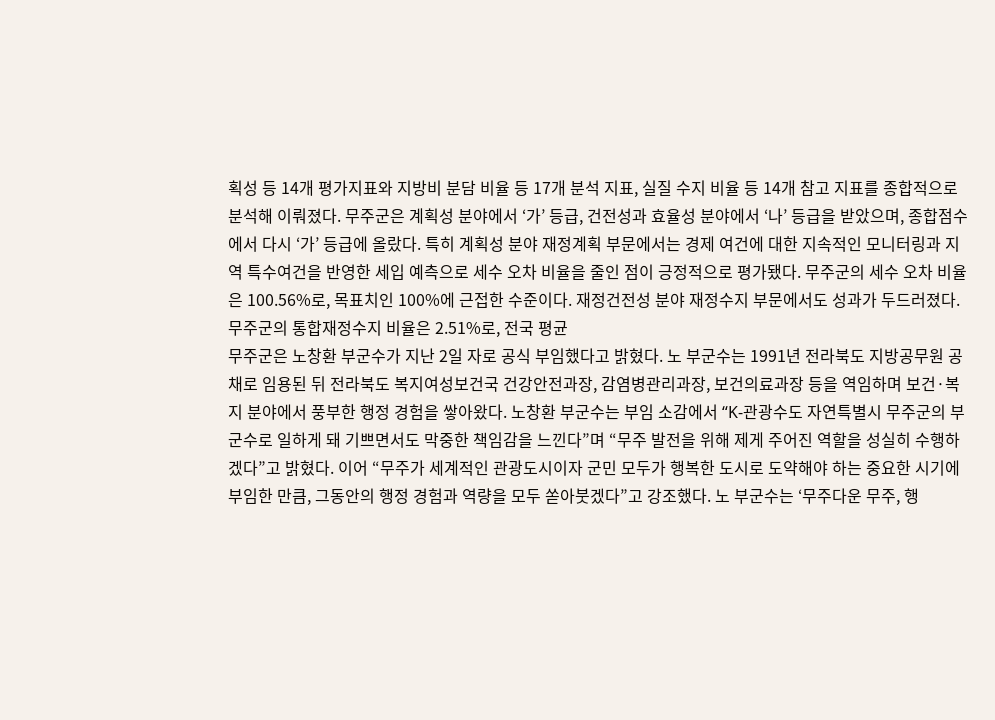획성 등 14개 평가지표와 지방비 분담 비율 등 17개 분석 지표, 실질 수지 비율 등 14개 참고 지표를 종합적으로 분석해 이뤄졌다. 무주군은 계획성 분야에서 ‘가’ 등급, 건전성과 효율성 분야에서 ‘나’ 등급을 받았으며, 종합점수에서 다시 ‘가’ 등급에 올랐다. 특히 계획성 분야 재정계획 부문에서는 경제 여건에 대한 지속적인 모니터링과 지역 특수여건을 반영한 세입 예측으로 세수 오차 비율을 줄인 점이 긍정적으로 평가됐다. 무주군의 세수 오차 비율은 100.56%로, 목표치인 100%에 근접한 수준이다. 재정건전성 분야 재정수지 부문에서도 성과가 두드러졌다. 무주군의 통합재정수지 비율은 2.51%로, 전국 평균
무주군은 노창환 부군수가 지난 2일 자로 공식 부임했다고 밝혔다. 노 부군수는 1991년 전라북도 지방공무원 공채로 임용된 뒤 전라북도 복지여성보건국 건강안전과장, 감염병관리과장, 보건의료과장 등을 역임하며 보건·복지 분야에서 풍부한 행정 경험을 쌓아왔다. 노창환 부군수는 부임 소감에서 “K-관광수도 자연특별시 무주군의 부군수로 일하게 돼 기쁘면서도 막중한 책임감을 느낀다”며 “무주 발전을 위해 제게 주어진 역할을 성실히 수행하겠다”고 밝혔다. 이어 “무주가 세계적인 관광도시이자 군민 모두가 행복한 도시로 도약해야 하는 중요한 시기에 부임한 만큼, 그동안의 행정 경험과 역량을 모두 쏟아붓겠다”고 강조했다. 노 부군수는 ‘무주다운 무주, 행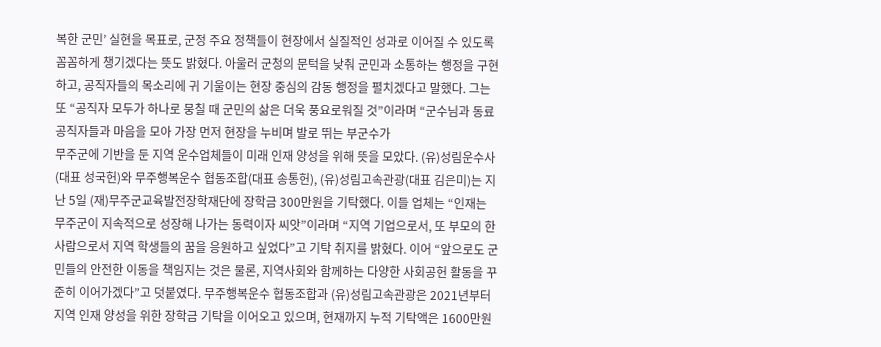복한 군민’ 실현을 목표로, 군정 주요 정책들이 현장에서 실질적인 성과로 이어질 수 있도록 꼼꼼하게 챙기겠다는 뜻도 밝혔다. 아울러 군청의 문턱을 낮춰 군민과 소통하는 행정을 구현하고, 공직자들의 목소리에 귀 기울이는 현장 중심의 감동 행정을 펼치겠다고 말했다. 그는 또 “공직자 모두가 하나로 뭉칠 때 군민의 삶은 더욱 풍요로워질 것”이라며 “군수님과 동료 공직자들과 마음을 모아 가장 먼저 현장을 누비며 발로 뛰는 부군수가
무주군에 기반을 둔 지역 운수업체들이 미래 인재 양성을 위해 뜻을 모았다. (유)성림운수사(대표 성국헌)와 무주행복운수 협동조합(대표 송통헌), (유)성림고속관광(대표 김은미)는 지난 5일 (재)무주군교육발전장학재단에 장학금 300만원을 기탁했다. 이들 업체는 “인재는 무주군이 지속적으로 성장해 나가는 동력이자 씨앗”이라며 “지역 기업으로서, 또 부모의 한 사람으로서 지역 학생들의 꿈을 응원하고 싶었다”고 기탁 취지를 밝혔다. 이어 “앞으로도 군민들의 안전한 이동을 책임지는 것은 물론, 지역사회와 함께하는 다양한 사회공헌 활동을 꾸준히 이어가겠다”고 덧붙였다. 무주행복운수 협동조합과 (유)성림고속관광은 2021년부터 지역 인재 양성을 위한 장학금 기탁을 이어오고 있으며, 현재까지 누적 기탁액은 1600만원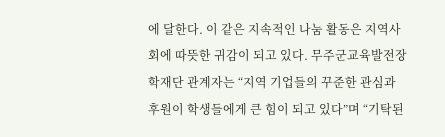에 달한다. 이 같은 지속적인 나눔 활동은 지역사회에 따뜻한 귀감이 되고 있다. 무주군교육발전장학재단 관계자는 “지역 기업들의 꾸준한 관심과 후원이 학생들에게 큰 힘이 되고 있다”며 “기탁된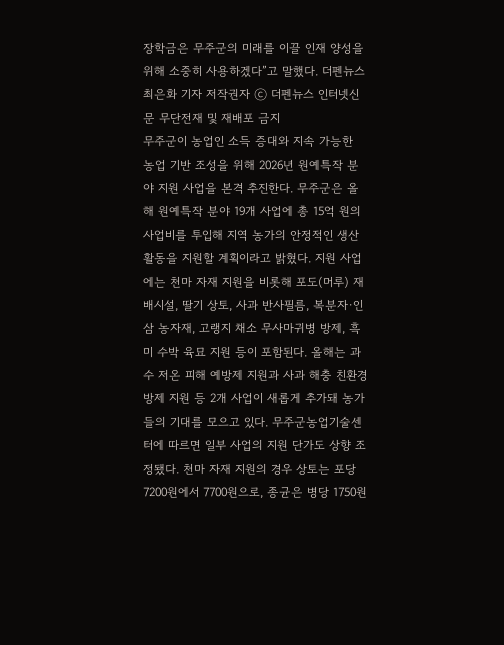장학금은 무주군의 미래를 이끌 인재 양성을 위해 소중히 사용하겠다”고 말했다. 더펜뉴스 최은화 기자 저작권자 ⓒ 더펜뉴스 인터넷신문 무단전재 및 재배포 금지
무주군이 농업인 소득 증대와 지속 가능한 농업 기반 조성을 위해 2026년 원예특작 분야 지원 사업을 본격 추진한다. 무주군은 올해 원예특작 분야 19개 사업에 총 15억 원의 사업비를 투입해 지역 농가의 안정적인 생산 활동을 지원할 계획이라고 밝혔다. 지원 사업에는 천마 자재 지원을 비롯해 포도(머루) 재배시설, 딸기 상토, 사과 반사필름, 복분자·인삼 농자재, 고랭지 채소 무사마귀병 방제, 흑미 수박 육묘 지원 등이 포함된다. 올해는 과수 저온 피해 예방제 지원과 사과 해충 친환경 방제 지원 등 2개 사업이 새롭게 추가돼 농가들의 기대를 모으고 있다. 무주군농업기술센터에 따르면 일부 사업의 지원 단가도 상향 조정됐다. 천마 자재 지원의 경우 상토는 포당 7200원에서 7700원으로, 종균은 병당 1750원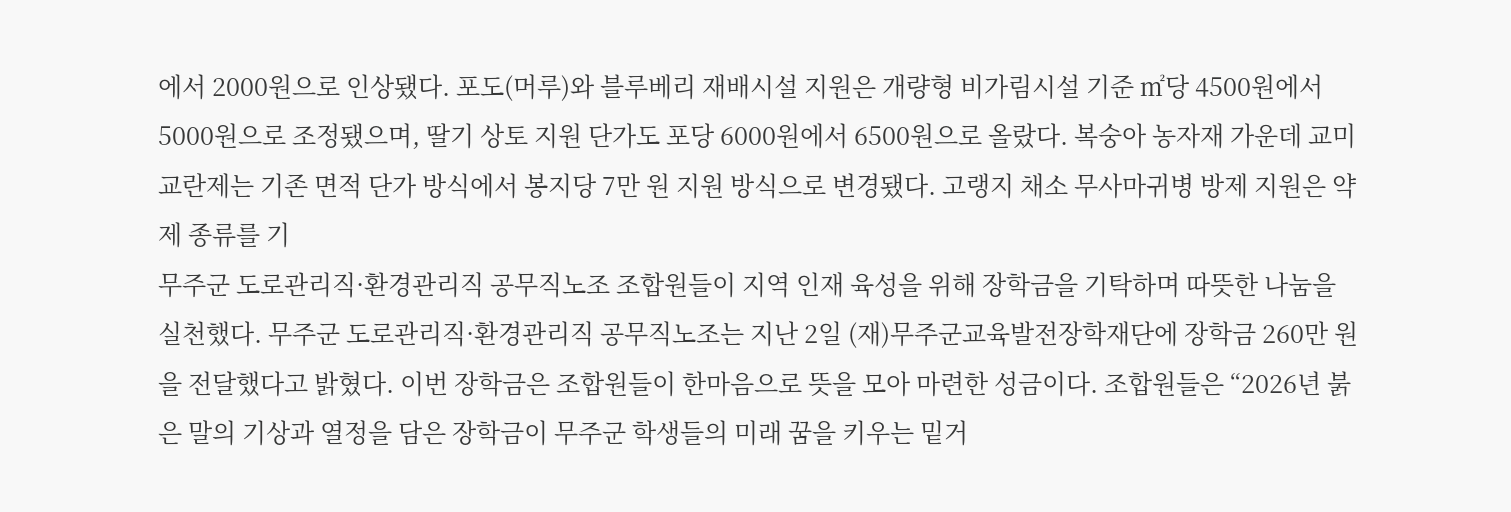에서 2000원으로 인상됐다. 포도(머루)와 블루베리 재배시설 지원은 개량형 비가림시설 기준 ㎡당 4500원에서 5000원으로 조정됐으며, 딸기 상토 지원 단가도 포당 6000원에서 6500원으로 올랐다. 복숭아 농자재 가운데 교미교란제는 기존 면적 단가 방식에서 봉지당 7만 원 지원 방식으로 변경됐다. 고랭지 채소 무사마귀병 방제 지원은 약제 종류를 기
무주군 도로관리직·환경관리직 공무직노조 조합원들이 지역 인재 육성을 위해 장학금을 기탁하며 따뜻한 나눔을 실천했다. 무주군 도로관리직·환경관리직 공무직노조는 지난 2일 (재)무주군교육발전장학재단에 장학금 260만 원을 전달했다고 밝혔다. 이번 장학금은 조합원들이 한마음으로 뜻을 모아 마련한 성금이다. 조합원들은 “2026년 붉은 말의 기상과 열정을 담은 장학금이 무주군 학생들의 미래 꿈을 키우는 밑거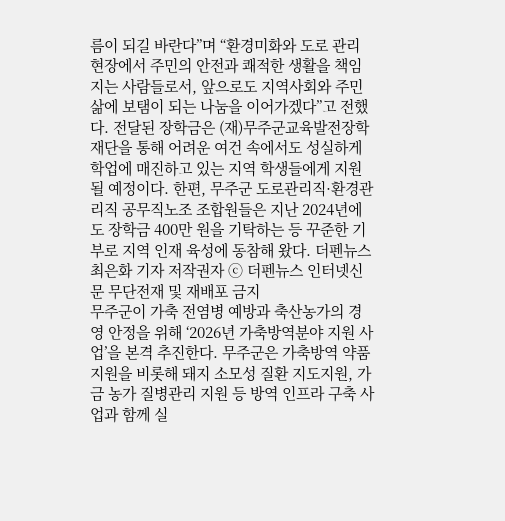름이 되길 바란다”며 “환경미화와 도로 관리 현장에서 주민의 안전과 쾌적한 생활을 책임지는 사람들로서, 앞으로도 지역사회와 주민 삶에 보탬이 되는 나눔을 이어가겠다”고 전했다. 전달된 장학금은 (재)무주군교육발전장학재단을 통해 어려운 여건 속에서도 성실하게 학업에 매진하고 있는 지역 학생들에게 지원될 예정이다. 한편, 무주군 도로관리직·환경관리직 공무직노조 조합원들은 지난 2024년에도 장학금 400만 원을 기탁하는 등 꾸준한 기부로 지역 인재 육성에 동참해 왔다. 더펜뉴스 최은화 기자 저작권자 ⓒ 더펜뉴스 인터넷신문 무단전재 및 재배포 금지
무주군이 가축 전염병 예방과 축산농가의 경영 안정을 위해 ‘2026년 가축방역분야 지원 사업’을 본격 추진한다. 무주군은 가축방역 약품 지원을 비롯해 돼지 소모성 질환 지도지원, 가금 농가 질병관리 지원 등 방역 인프라 구축 사업과 함께 실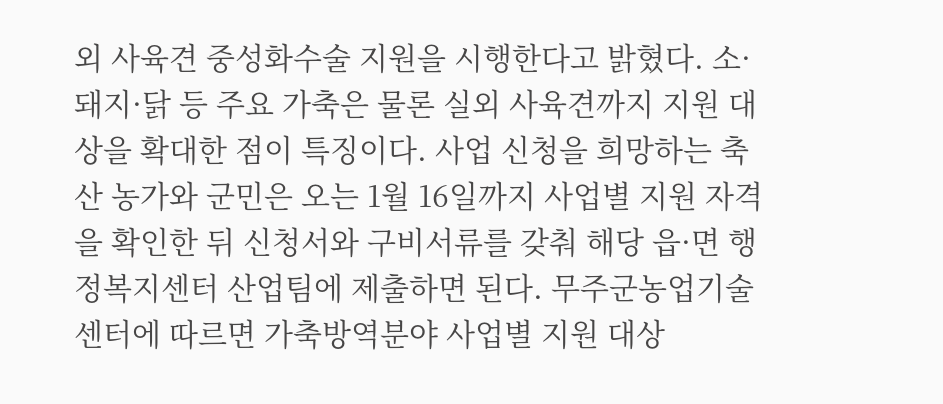외 사육견 중성화수술 지원을 시행한다고 밝혔다. 소·돼지·닭 등 주요 가축은 물론 실외 사육견까지 지원 대상을 확대한 점이 특징이다. 사업 신청을 희망하는 축산 농가와 군민은 오는 1월 16일까지 사업별 지원 자격을 확인한 뒤 신청서와 구비서류를 갖춰 해당 읍·면 행정복지센터 산업팀에 제출하면 된다. 무주군농업기술센터에 따르면 가축방역분야 사업별 지원 대상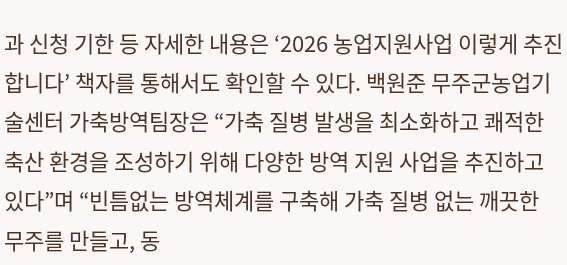과 신청 기한 등 자세한 내용은 ‘2026 농업지원사업 이렇게 추진합니다’ 책자를 통해서도 확인할 수 있다. 백원준 무주군농업기술센터 가축방역팀장은 “가축 질병 발생을 최소화하고 쾌적한 축산 환경을 조성하기 위해 다양한 방역 지원 사업을 추진하고 있다”며 “빈틈없는 방역체계를 구축해 가축 질병 없는 깨끗한 무주를 만들고, 동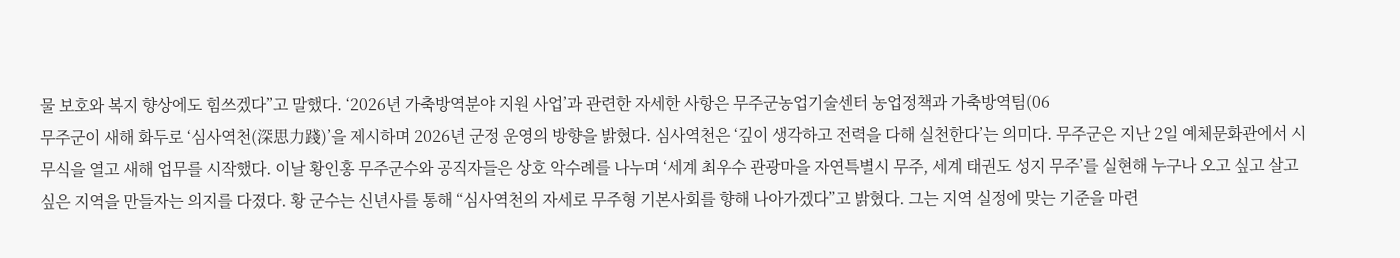물 보호와 복지 향상에도 힘쓰겠다”고 말했다. ‘2026년 가축방역분야 지원 사업’과 관련한 자세한 사항은 무주군농업기술센터 농업정책과 가축방역팀(06
무주군이 새해 화두로 ‘심사역천(深思力踐)’을 제시하며 2026년 군정 운영의 방향을 밝혔다. 심사역천은 ‘깊이 생각하고 전력을 다해 실천한다’는 의미다. 무주군은 지난 2일 예체문화관에서 시무식을 열고 새해 업무를 시작했다. 이날 황인홍 무주군수와 공직자들은 상호 악수례를 나누며 ‘세계 최우수 관광마을 자연특별시 무주, 세계 태권도 성지 무주’를 실현해 누구나 오고 싶고 살고 싶은 지역을 만들자는 의지를 다졌다. 황 군수는 신년사를 통해 “심사역천의 자세로 무주형 기본사회를 향해 나아가겠다”고 밝혔다. 그는 지역 실정에 맞는 기준을 마련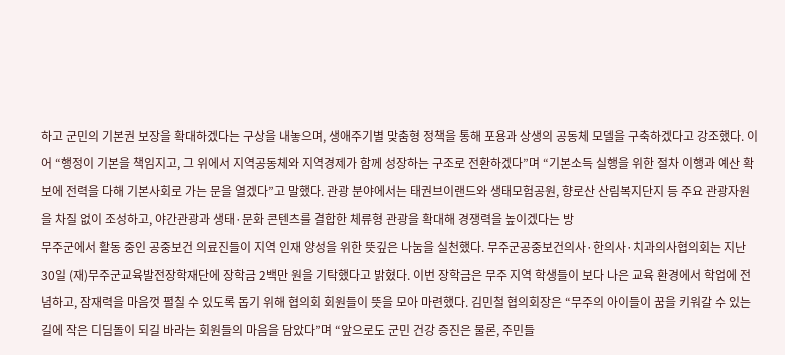하고 군민의 기본권 보장을 확대하겠다는 구상을 내놓으며, 생애주기별 맞춤형 정책을 통해 포용과 상생의 공동체 모델을 구축하겠다고 강조했다. 이어 “행정이 기본을 책임지고, 그 위에서 지역공동체와 지역경제가 함께 성장하는 구조로 전환하겠다”며 “기본소득 실행을 위한 절차 이행과 예산 확보에 전력을 다해 기본사회로 가는 문을 열겠다”고 말했다. 관광 분야에서는 태권브이랜드와 생태모험공원, 향로산 산림복지단지 등 주요 관광자원을 차질 없이 조성하고, 야간관광과 생태·문화 콘텐츠를 결합한 체류형 관광을 확대해 경쟁력을 높이겠다는 방
무주군에서 활동 중인 공중보건 의료진들이 지역 인재 양성을 위한 뜻깊은 나눔을 실천했다. 무주군공중보건의사·한의사·치과의사협의회는 지난 30일 (재)무주군교육발전장학재단에 장학금 2백만 원을 기탁했다고 밝혔다. 이번 장학금은 무주 지역 학생들이 보다 나은 교육 환경에서 학업에 전념하고, 잠재력을 마음껏 펼칠 수 있도록 돕기 위해 협의회 회원들이 뜻을 모아 마련했다. 김민철 협의회장은 “무주의 아이들이 꿈을 키워갈 수 있는 길에 작은 디딤돌이 되길 바라는 회원들의 마음을 담았다”며 “앞으로도 군민 건강 증진은 물론, 주민들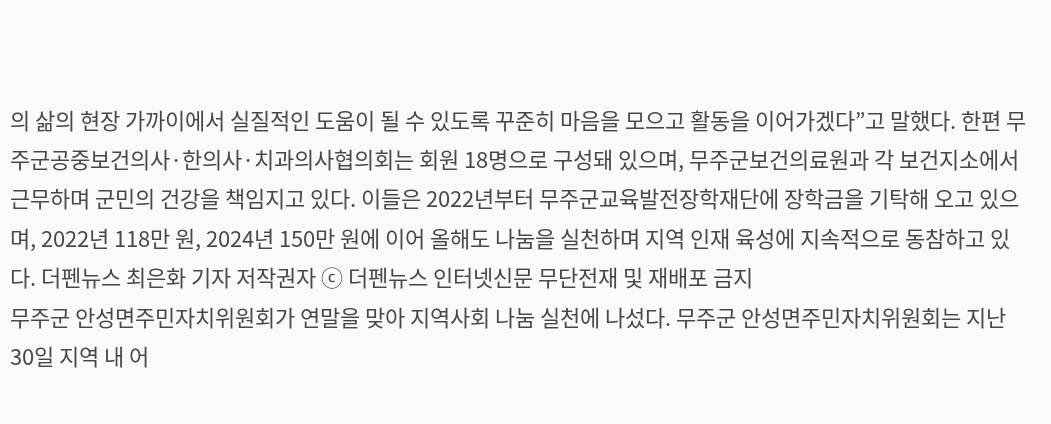의 삶의 현장 가까이에서 실질적인 도움이 될 수 있도록 꾸준히 마음을 모으고 활동을 이어가겠다”고 말했다. 한편 무주군공중보건의사·한의사·치과의사협의회는 회원 18명으로 구성돼 있으며, 무주군보건의료원과 각 보건지소에서 근무하며 군민의 건강을 책임지고 있다. 이들은 2022년부터 무주군교육발전장학재단에 장학금을 기탁해 오고 있으며, 2022년 118만 원, 2024년 150만 원에 이어 올해도 나눔을 실천하며 지역 인재 육성에 지속적으로 동참하고 있다. 더펜뉴스 최은화 기자 저작권자 ⓒ 더펜뉴스 인터넷신문 무단전재 및 재배포 금지
무주군 안성면주민자치위원회가 연말을 맞아 지역사회 나눔 실천에 나섰다. 무주군 안성면주민자치위원회는 지난 30일 지역 내 어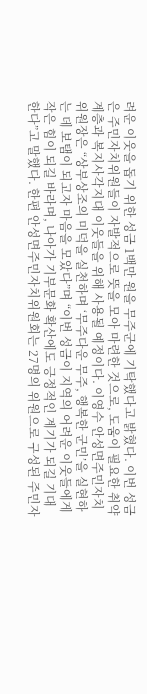려운 이웃을 돕기 위한 성금 1백만 원을 무주군에 기탁했다고 밝혔다. 이번 성금은 주민자치위원들이 자발적으로 뜻을 모아 마련한 것으로, 도움이 필요한 취약계층과 복지사각지대 이웃들을 위해 사용될 예정이다. 이영수 안성면주민자치위원장은 “상부상조의 미덕을 실천하며 ‘무주다운 무주, 행복한 군민’을 실현하는 데 보탬이 되고자 마음을 모았다”며 “이번 성금이 지역의 어려운 이웃들에게 작은 힘이 되길 바라며, 나아가 기부문화 확산에도 긍정적인 계기가 되길 기대한다”고 말했다. 한편 안성면주민자치위원회는 27명의 위원으로 구성된 주민자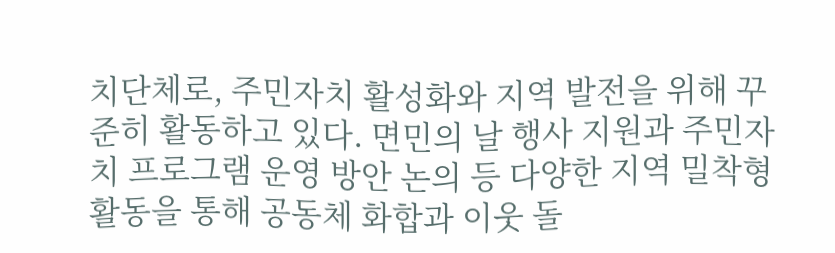치단체로, 주민자치 활성화와 지역 발전을 위해 꾸준히 활동하고 있다. 면민의 날 행사 지원과 주민자치 프로그램 운영 방안 논의 등 다양한 지역 밀착형 활동을 통해 공동체 화합과 이웃 돌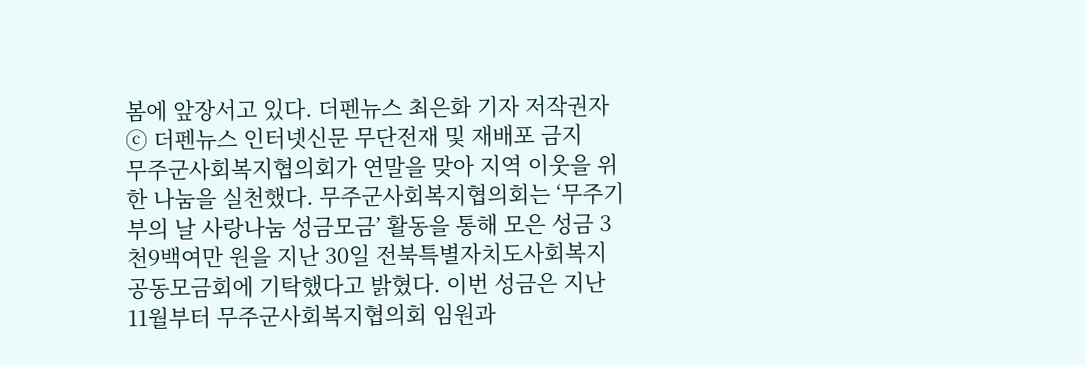봄에 앞장서고 있다. 더펜뉴스 최은화 기자 저작권자 ⓒ 더펜뉴스 인터넷신문 무단전재 및 재배포 금지
무주군사회복지협의회가 연말을 맞아 지역 이웃을 위한 나눔을 실천했다. 무주군사회복지협의회는 ‘무주기부의 날 사랑나눔 성금모금’ 활동을 통해 모은 성금 3천9백여만 원을 지난 30일 전북특별자치도사회복지공동모금회에 기탁했다고 밝혔다. 이번 성금은 지난 11월부터 무주군사회복지협의회 임원과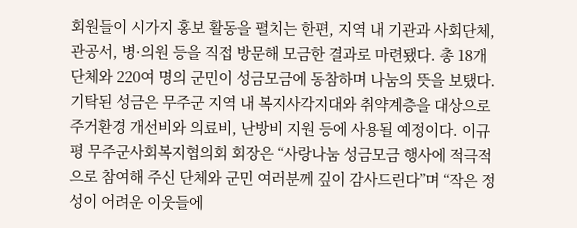회원들이 시가지 홍보 활동을 펼치는 한편, 지역 내 기관과 사회단체, 관공서, 병·의원 등을 직접 방문해 모금한 결과로 마련됐다. 총 18개 단체와 220여 명의 군민이 성금모금에 동참하며 나눔의 뜻을 보탰다. 기탁된 성금은 무주군 지역 내 복지사각지대와 취약계층을 대상으로 주거환경 개선비와 의료비, 난방비 지원 등에 사용될 예정이다. 이규평 무주군사회복지협의회 회장은 “사랑나눔 성금모금 행사에 적극적으로 참여해 주신 단체와 군민 여러분께 깊이 감사드린다”며 “작은 정성이 어려운 이웃들에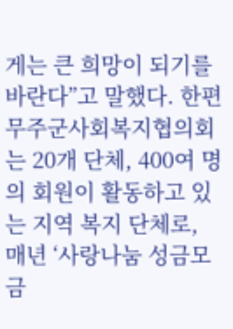게는 큰 희망이 되기를 바란다”고 말했다. 한편 무주군사회복지협의회는 20개 단체, 400여 명의 회원이 활동하고 있는 지역 복지 단체로, 매년 ‘사랑나눔 성금모금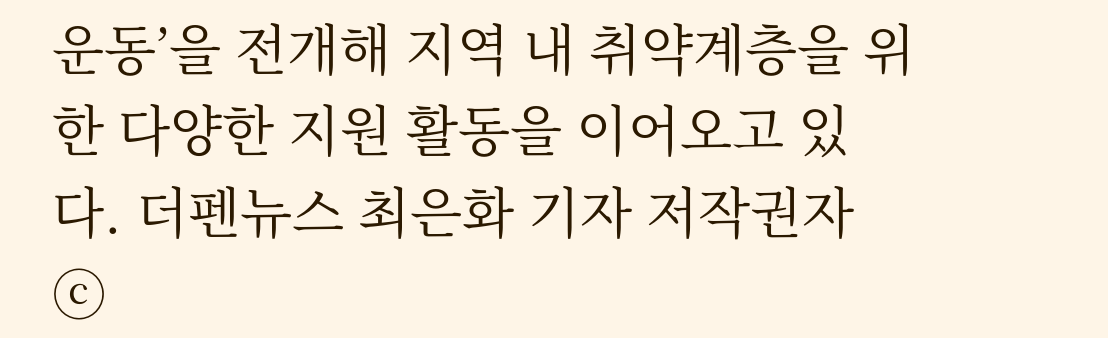운동’을 전개해 지역 내 취약계층을 위한 다양한 지원 활동을 이어오고 있다. 더펜뉴스 최은화 기자 저작권자 ⓒ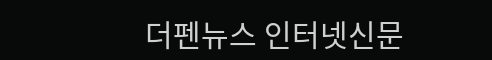더펜뉴스 인터넷신문